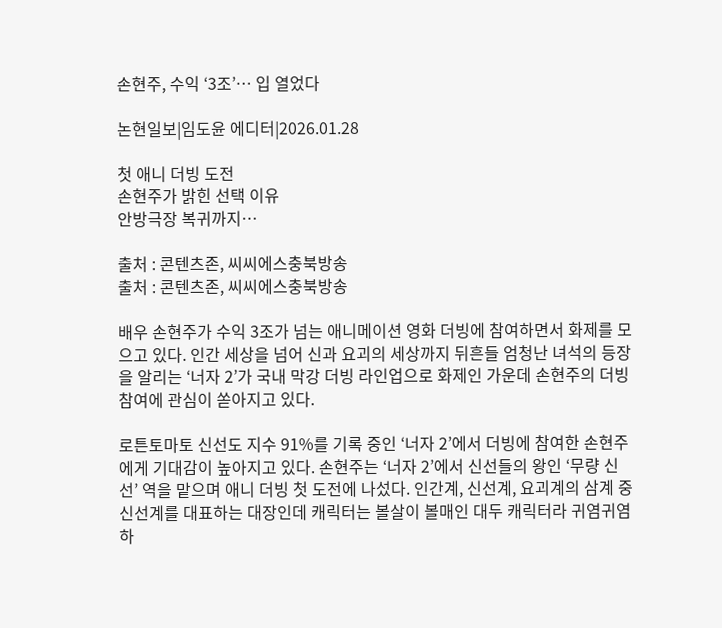손현주, 수익 ‘3조’… 입 열었다

논현일보|임도윤 에디터|2026.01.28

첫 애니 더빙 도전
손현주가 밝힌 선택 이유
안방극장 복귀까지…

출처 : 콘텐츠존, 씨씨에스충북방송
출처 : 콘텐츠존, 씨씨에스충북방송

배우 손현주가 수익 3조가 넘는 애니메이션 영화 더빙에 참여하면서 화제를 모으고 있다. 인간 세상을 넘어 신과 요괴의 세상까지 뒤흔들 엄청난 녀석의 등장을 알리는 ‘너자 2’가 국내 막강 더빙 라인업으로 화제인 가운데 손현주의 더빙 참여에 관심이 쏟아지고 있다.

로튼토마토 신선도 지수 91%를 기록 중인 ‘너자 2’에서 더빙에 참여한 손현주에게 기대감이 높아지고 있다. 손현주는 ‘너자 2’에서 신선들의 왕인 ‘무량 신선’ 역을 맡으며 애니 더빙 첫 도전에 나섰다. 인간계, 신선계, 요괴계의 삼계 중 신선계를 대표하는 대장인데 캐릭터는 볼살이 볼매인 대두 캐릭터라 귀염귀염하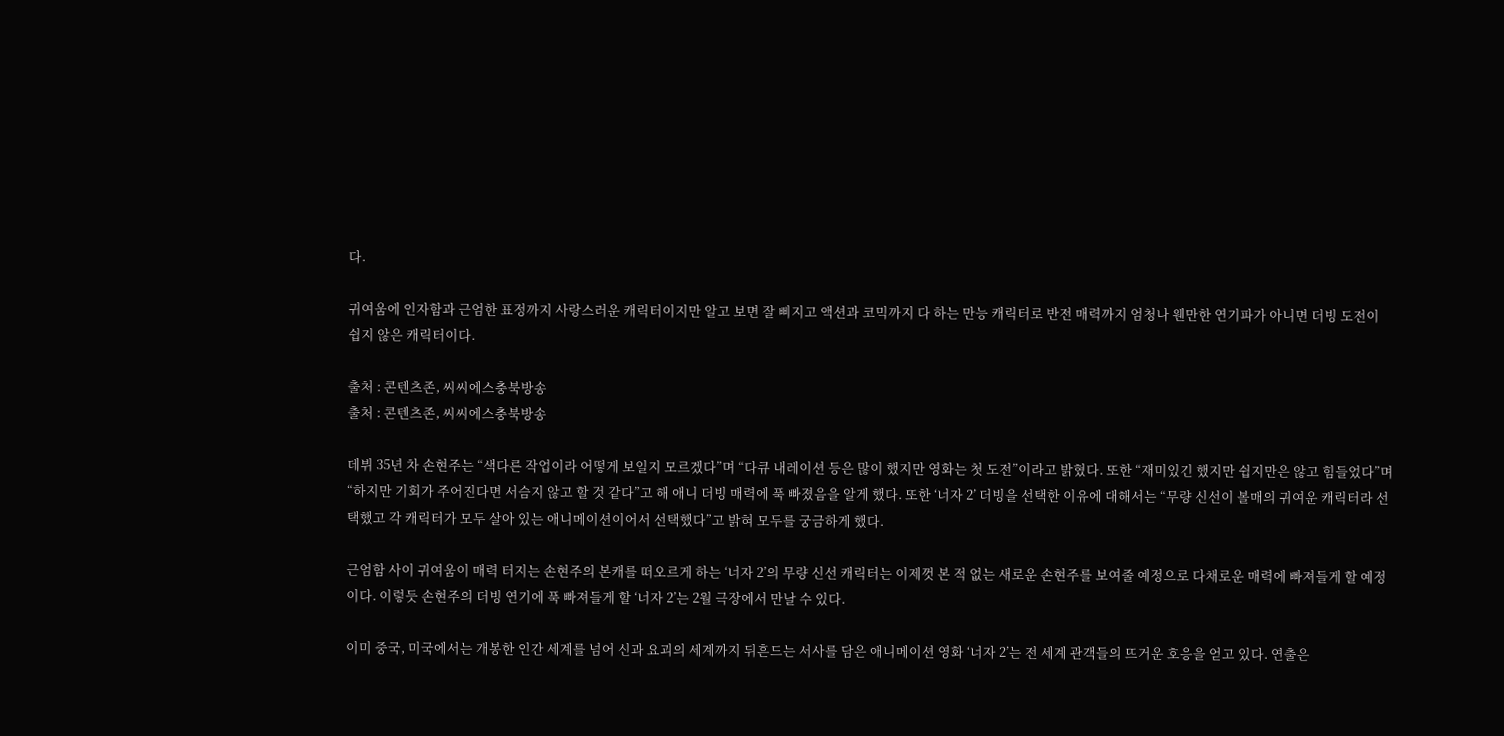다.

귀여움에 인자함과 근엄한 표정까지 사랑스러운 캐릭터이지만 알고 보면 잘 삐지고 액션과 코믹까지 다 하는 만능 캐릭터로 반전 매력까지 엄청나 웬만한 연기파가 아니면 더빙 도전이 쉽지 않은 캐릭터이다.

출처 : 콘텐츠존, 씨씨에스충북방송
출처 : 콘텐츠존, 씨씨에스충북방송

데뷔 35년 차 손현주는 “색다른 작업이라 어떻게 보일지 모르겠다”며 “다큐 내레이션 등은 많이 했지만 영화는 첫 도전”이라고 밝혔다. 또한 “재미있긴 했지만 쉽지만은 않고 힘들었다”며 “하지만 기회가 주어진다면 서슴지 않고 할 것 같다”고 해 애니 더빙 매력에 푹 빠졌음을 알게 했다. 또한 ‘너자 2’ 더빙을 선택한 이유에 대해서는 “무량 신선이 볼매의 귀여운 캐릭터라 선택했고 각 캐릭터가 모두 살아 있는 애니메이션이어서 선택했다”고 밝혀 모두를 궁금하게 했다.

근엄함 사이 귀여움이 매력 터지는 손현주의 본캐를 떠오르게 하는 ‘너자 2’의 무량 신선 캐릭터는 이제껏 본 적 없는 새로운 손현주를 보여줄 예정으로 다채로운 매력에 빠져들게 할 예정이다. 이렇듯 손현주의 더빙 연기에 푹 빠져들게 할 ‘너자 2’는 2월 극장에서 만날 수 있다.

이미 중국, 미국에서는 개봉한 인간 세계를 넘어 신과 요괴의 세계까지 뒤흔드는 서사를 담은 애니메이션 영화 ‘너자 2’는 전 세계 관객들의 뜨거운 호응을 얻고 있다. 연출은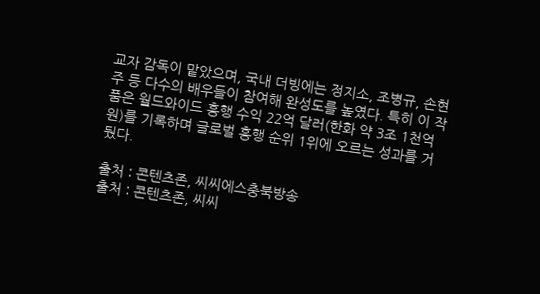교자 감독이 맡았으며, 국내 더빙에는 정지소, 조병규, 손현주 등 다수의 배우들이 참여해 완성도를 높였다. 특히 이 작품은 월드와이드 흥행 수익 22억 달러(한화 약 3조 1천억 원)를 기록하며 글로벌 흥행 순위 1위에 오르는 성과를 거뒀다.

출처 : 콘텐츠존, 씨씨에스충북방송
출처 : 콘텐츠존, 씨씨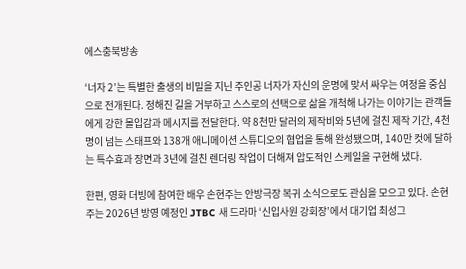에스충북방송

‘너자 2’는 특별한 출생의 비밀을 지닌 주인공 너자가 자신의 운명에 맞서 싸우는 여정을 중심으로 전개된다. 정해진 길을 거부하고 스스로의 선택으로 삶을 개척해 나가는 이야기는 관객들에게 강한 몰입감과 메시지를 전달한다. 약 8천만 달러의 제작비와 5년에 걸친 제작 기간, 4천 명이 넘는 스태프와 138개 애니메이션 스튜디오의 협업을 통해 완성됐으며, 140만 컷에 달하는 특수효과 장면과 3년에 걸친 렌더링 작업이 더해져 압도적인 스케일을 구현해 냈다.

한편, 영화 더빙에 참여한 배우 손현주는 안방극장 복귀 소식으로도 관심을 모으고 있다. 손현주는 2026년 방영 예정인 JTBC 새 드라마 ‘신입사원 강회장’에서 대기업 최성그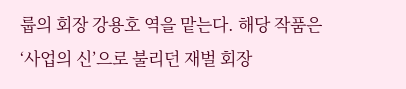룹의 회장 강용호 역을 맡는다. 해당 작품은 ‘사업의 신’으로 불리던 재벌 회장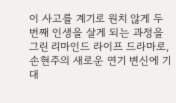이 사고를 계기로 원치 않게 두 번째 인생을 살게 되는 과정을 그린 리마인드 라이프 드라마로, 손현주의 새로운 연기 변신에 기대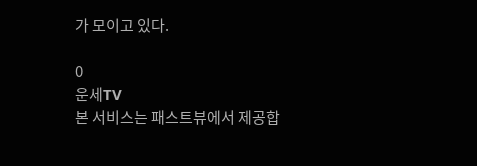가 모이고 있다.

0
운세TV
본 서비스는 패스트뷰에서 제공합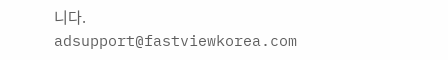니다.
adsupport@fastviewkorea.com